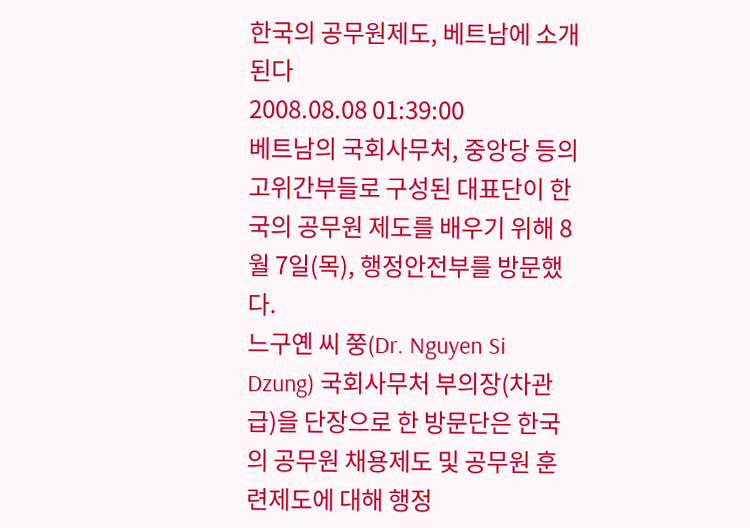한국의 공무원제도, 베트남에 소개된다
2008.08.08 01:39:00
베트남의 국회사무처, 중앙당 등의 고위간부들로 구성된 대표단이 한국의 공무원 제도를 배우기 위해 8월 7일(목), 행정안전부를 방문했다.
느구옌 씨 쭝(Dr. Nguyen Si Dzung) 국회사무처 부의장(차관급)을 단장으로 한 방문단은 한국의 공무원 채용제도 및 공무원 훈련제도에 대해 행정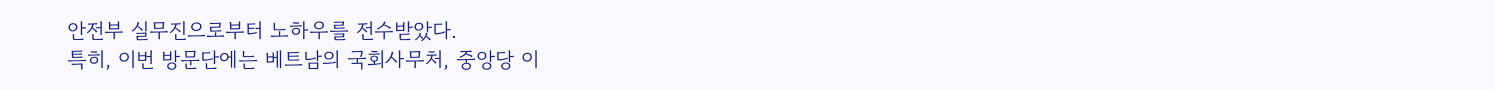안전부 실무진으로부터 노하우를 전수받았다.
특히, 이번 방문단에는 베트남의 국회사무처, 중앙당 이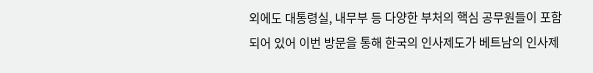외에도 대통령실, 내무부 등 다양한 부처의 핵심 공무원들이 포함되어 있어 이번 방문을 통해 한국의 인사제도가 베트남의 인사제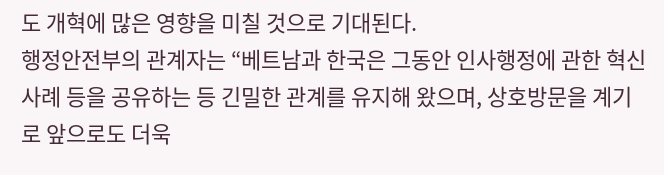도 개혁에 많은 영향을 미칠 것으로 기대된다.
행정안전부의 관계자는 “베트남과 한국은 그동안 인사행정에 관한 혁신사례 등을 공유하는 등 긴밀한 관계를 유지해 왔으며, 상호방문을 계기로 앞으로도 더욱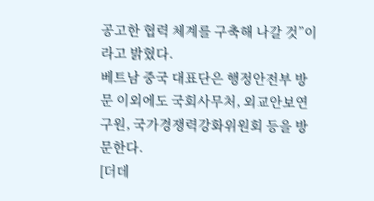공고한 협력 체계를 구축해 나갈 것”이라고 밝혔다.
베트남 중국 대표단은 행정안전부 방문 이외에도 국회사무처, 외교안보연구원, 국가경쟁력강화위원회 등을 방문한다.
[더데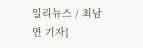일리뉴스 / 최남연 기자]